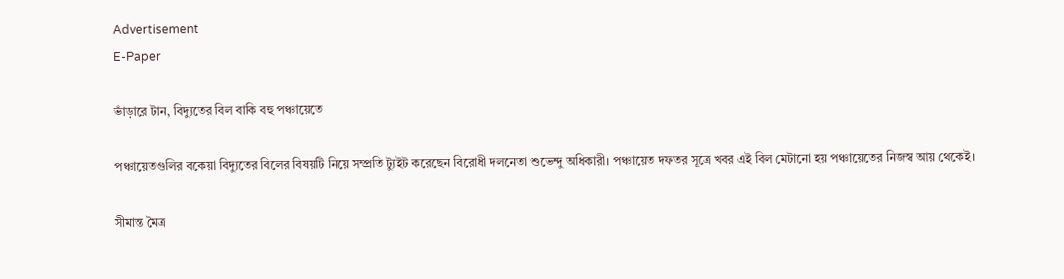Advertisement
E-Paper

ভাঁড়ারে টান, বিদ্যুতের বিল বাকি বহু পঞ্চায়েতে

পঞ্চায়েতগুলির বকেয়া বিদ্যুতের বিলের বিষয়টি নিয়ে সম্প্রতি ট্যুইট করেছেন বিরোধী দলনেতা শুভেন্দু অধিকারী। পঞ্চায়েত দফতর সূত্রে খবর এই বিল মেটানো হয় পঞ্চায়েতের নিজস্ব আয় থেকেই।

সীমান্ত মৈত্র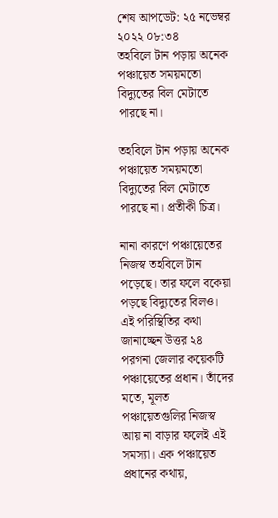শেষ আপডেট: ২৫ নভেম্বর ২০২২ ০৮:৩৪
তহবিলে টান পড়ায় অনেক পঞ্চায়েত সময়মতো বিদ্যুতের বিল মেটাতে পারছে না।

তহবিলে টান পড়ায় অনেক পঞ্চায়েত সময়মতো বিদ্যুতের বিল মেটাতে পারছে না। প্রতীকী চিত্র।

নানা কারণে পঞ্চায়েতের নিজস্ব তহবিলে টান পড়েছে। তার ফলে বকেয়া পড়ছে বিদ্যুতের বিলও। এই পরিস্থিতির কথা জানাচ্ছেন উত্তর ২৪ পরগনা জেলার কয়েকটি পঞ্চায়েতের প্রধান। তাঁদের মতে, মূলত পঞ্চায়েতগুলির নিজস্ব আয় না বাড়ার ফলেই এই সমস্যা। এক পঞ্চায়েত প্রধানের কথায়,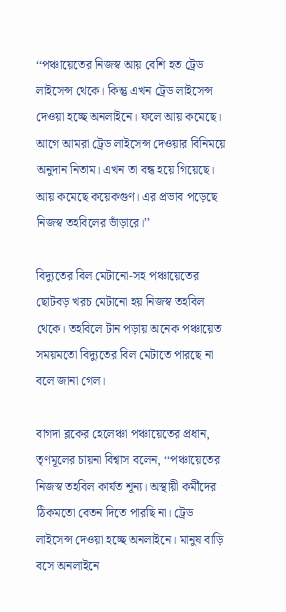‘‘পঞ্চায়েতের নিজস্ব আয় বেশি হত ট্রেড লাইসেন্স থেকে। কিন্তু এখন ট্রেড লাইসেন্স দেওয়া হচ্ছে অনলাইনে। ফলে আয় কমেছে। আগে আমরা ট্রেড লাইসেন্স দেওয়ার বিনিময়ে অনুদান নিতাম। এখন তা বন্ধ হয়ে গিয়েছে। আয় কমেছে কয়েকগুণ। এর প্রভাব পড়েছে নিজস্ব তহবিলের ভাঁড়ারে।’’

বিদ্যুতের বিল মেটানো-সহ পঞ্চায়েতের ছোটবড় খরচ মেটানো হয় নিজস্ব তহবিল থেকে। তহবিলে টান পড়ায় অনেক পঞ্চায়েত সময়মতো বিদ্যুতের বিল মেটাতে পারছে না বলে জানা গেল।

বাগদা ব্লকের হেলেঞ্চা পঞ্চায়েতের প্রধান, তৃণমূলের চায়না বিশ্বাস বলেন, ‘‘পঞ্চায়েতের নিজস্ব তহবিল কার্যত শূন্য। অস্থায়ী কর্মীদের ঠিকমতো বেতন দিতে পারছি না। ট্রেড লাইসেন্স দেওয়া হচ্ছে অনলাইনে। মানুষ বাড়ি বসে অনলাইনে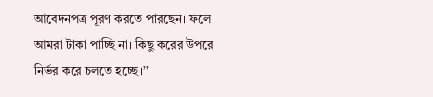আবেদনপত্র পূরণ করতে পারছেন। ফলে আমরা টাকা পাচ্ছি না। কিছু করের উপরে নির্ভর করে চলতে হচ্ছে।’’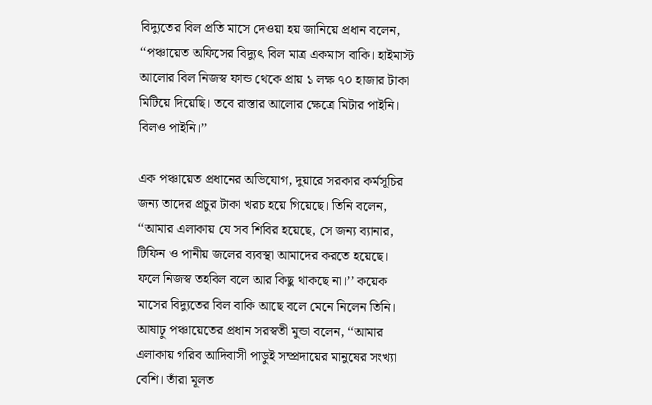বিদ্যুতের বিল প্রতি মাসে দেওয়া হয় জানিয়ে প্রধান বলেন, ‘‘পঞ্চায়েত অফিসের বিদ্যুৎ বিল মাত্র একমাস বাকি। হাইমাস্ট আলোর বিল নিজস্ব ফান্ড থেকে প্রায় ১ লক্ষ ৭০ হাজার টাকা মিটিয়ে দিয়েছি। তবে রাস্তার আলোর ক্ষেত্রে মিটার পাইনি। বিলও পাইনি।’’

এক পঞ্চায়েত প্রধানের অভিযোগ, দুয়ারে সরকার কর্মসূচির জন্য তাদের প্রচুর টাকা খরচ হয়ে গিয়েছে। তিনি বলেন, ‘‘আমার এলাকায় যে সব শিবির হয়েছে, সে জন্য ব্যানার, টিফিন ও পানীয় জলের ব্যবস্থা আমাদের করতে হয়েছে। ফলে নিজস্ব তহবিল বলে আর কিছু থাকছে না।’’ কয়েক মাসের বিদ্যুতের বিল বাকি আছে বলে মেনে নিলেন তিনি। আষাঢ়ু পঞ্চায়েতের প্রধান সরস্বতী মুন্ডা বলেন, ‘‘আমার এলাকায় গরিব আদিবাসী পাড়ুই সম্প্রদায়ের মানুষের সংখ্যা বেশি। তাঁরা মূলত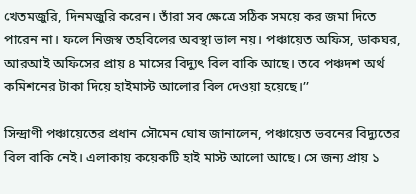খেতমজুরি, দিনমজুরি করেন। তাঁরা সব ক্ষেত্রে সঠিক সময়ে কর জমা দিতে পারেন না। ফলে নিজস্ব তহবিলের অবস্থা ভাল নয়। পঞ্চায়েত অফিস, ডাকঘর, আরআই অফিসের প্রায় ৪ মাসের বিদ্যুৎ বিল বাকি আছে। তবে পঞ্চদশ অর্থ কমিশনের টাকা দিয়ে হাইমাস্ট আলোর বিল দেওয়া হয়েছে।’’

সিন্দ্রাণী পঞ্চায়েতের প্রধান সৌমেন ঘোষ জানালেন, পঞ্চায়েত ভবনের বিদ্যুতের বিল বাকি নেই। এলাকায় কয়েকটি হাই মাস্ট আলো আছে। সে জন্য প্রায় ১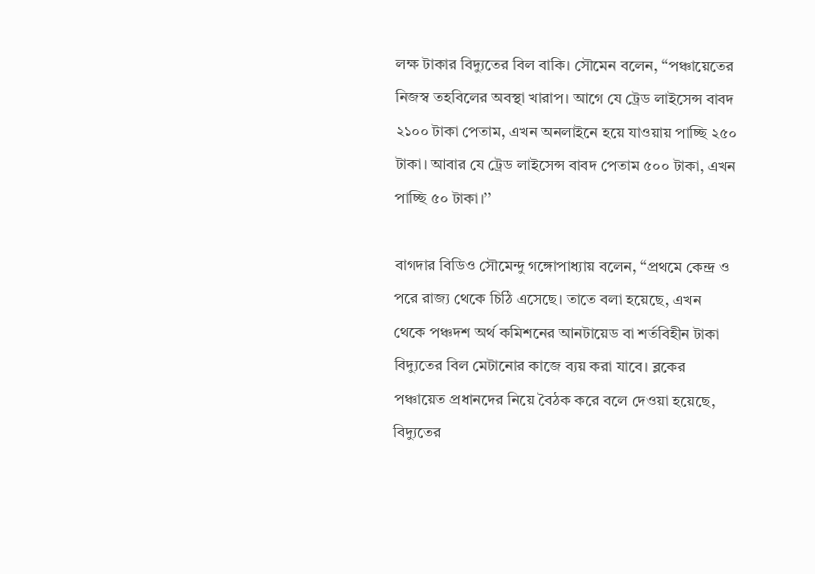লক্ষ টাকার বিদ্যুতের বিল বাকি। সৌমেন বলেন, ‘‘পঞ্চায়েতের নিজস্ব তহবিলের অবস্থা খারাপ। আগে যে ট্রেড লাইসেন্স বাবদ ২১০০ টাকা পেতাম, এখন অনলাইনে হয়ে যাওয়ায় পাচ্ছি ২৫০ টাকা। আবার যে ট্রেড লাইসেন্স বাবদ পেতাম ৫০০ টাকা, এখন পাচ্ছি ৫০ টাকা।’’

বাগদার বিডিও সৌমেন্দু গঙ্গোপাধ্যায় বলেন, ‘‘প্রথমে কেন্দ্র ও পরে রাজ্য থেকে চিঠি এসেছে। তাতে বলা হয়েছে, এখন থেকে পঞ্চদশ অর্থ কমিশনের আনটায়েড বা শর্তবিহীন টাকা বিদ্যুতের বিল মেটানোর কাজে ব্যয় করা যাবে। ব্লকের পঞ্চায়েত প্রধানদের নিয়ে বৈঠক করে বলে দেওয়া হয়েছে, বিদ্যুতের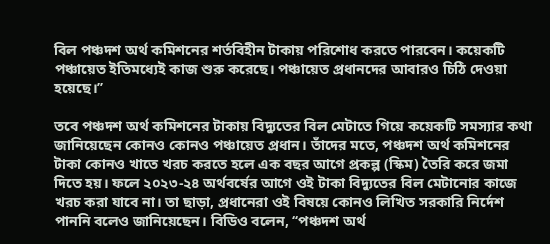বিল পঞ্চদশ অর্থ কমিশনের শর্তবিহীন টাকায় পরিশোধ করতে পারবেন। কয়েকটি পঞ্চায়েত ইতিমধ্যেই কাজ শুরু করেছে। পঞ্চায়েত প্রধানদের আবারও চিঠি দেওয়া হয়েছে।’’

তবে পঞ্চদশ অর্থ কমিশনের টাকায় বিদ্যুতের বিল মেটাতে গিয়ে কয়েকটি সমস্যার কথা জানিয়েছেন কোনও কোনও পঞ্চায়েত প্রধান। তাঁদের মতে, পঞ্চদশ অর্থ কমিশনের টাকা কোনও খাতে খরচ করতে হলে এক বছর আগে প্রকল্প (স্কিম) তৈরি করে জমা দিতে হয়। ফলে ২০২৩-২৪ অর্থবর্ষের আগে ওই টাকা বিদ্যুতের বিল মেটানোর কাজে খরচ করা যাবে না। তা ছাড়া, প্রধানেরা ওই বিষয়ে কোনও লিখিত সরকারি নির্দেশ পাননি বলেও জানিয়েছেন। বিডিও বলেন, ‘‘পঞ্চদশ অর্থ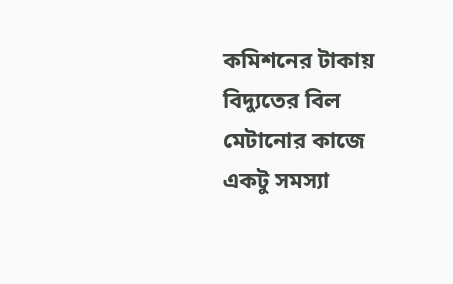কমিশনের টাকায় বিদ্যুতের বিল মেটানোর কাজে একটু সমস্যা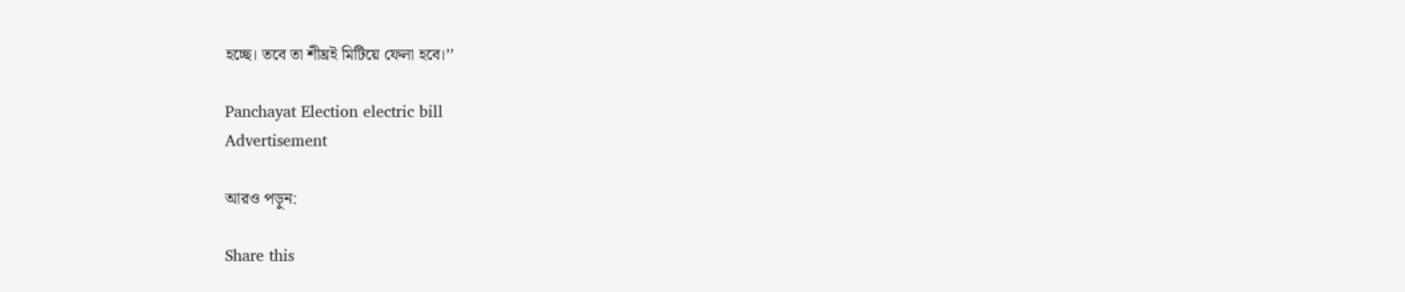হচ্ছে। তবে তা শীঘ্রই মিটিয়ে ফেলা হবে।’’

Panchayat Election electric bill
Advertisement

আরও পড়ুন:

Share this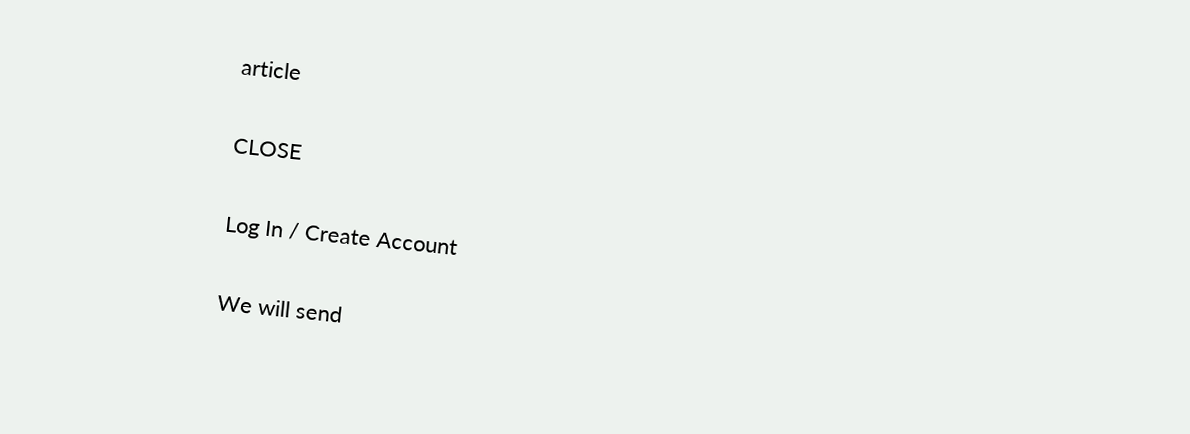article

CLOSE

Log In / Create Account

We will send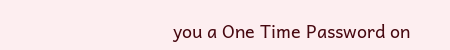you a One Time Password on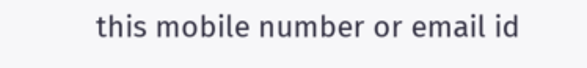this mobile number or email id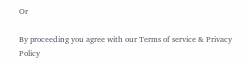Or

By proceeding you agree with our Terms of service & Privacy Policy